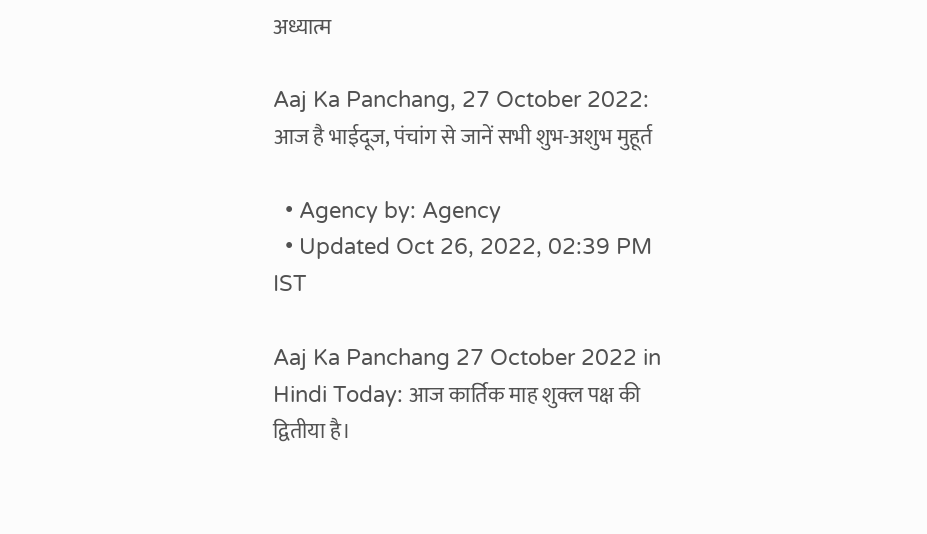अध्यात्म

Aaj Ka Panchang, 27 October 2022: आज है भाईदूज, पंचांग से जानें सभी शुभ-अशुभ मुहूर्त

  • Agency by: Agency
  • Updated Oct 26, 2022, 02:39 PM IST

Aaj Ka Panchang 27 October 2022 in Hindi Today: आज कार्तिक माह शुक्ल पक्ष की द्वितीया है।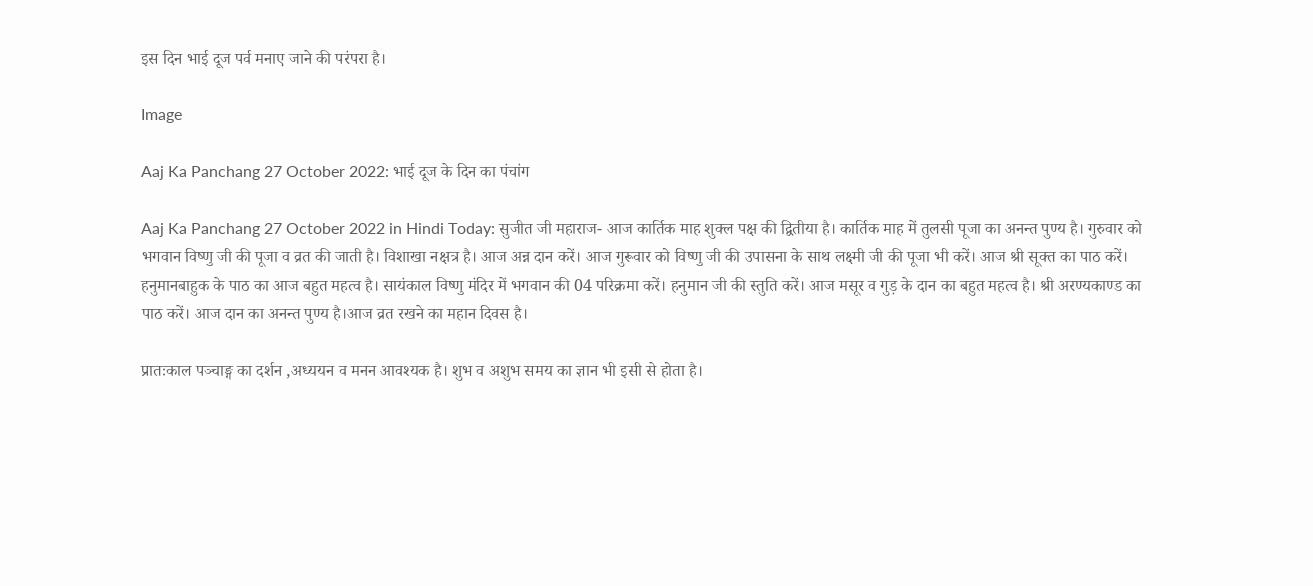इस दिन भाई दूज पर्व मनाए जाने की परंपरा है।

Image

Aaj Ka Panchang 27 October 2022: भाई दूज के दिन का पंचांग

Aaj Ka Panchang 27 October 2022 in Hindi Today: सुजीत जी महाराज- आज कार्तिक माह शुक्ल पक्ष की द्वितीया है। कार्तिक माह में तुलसी पूजा का अनन्त पुण्य है। गुरुवार को भगवान विष्णु जी की पूजा व व्रत की जाती है। विशाखा नक्षत्र है। आज अन्न दान करें। आज गुरूवार को विष्णु जी की उपासना के साथ लक्ष्मी जी की पूजा भी करें। आज श्री सूक्त का पाठ करें। हनुमानबाहुक के पाठ का आज बहुत महत्व है। सायंकाल विष्णु मंदिर में भगवान की 04 परिक्रमा करें। हनुमान जी की स्तुति करें। आज मसूर व गुड़ के दान का बहुत महत्व है। श्री अरण्यकाण्ड का पाठ करें। आज दान का अनन्त पुण्य है।आज व्रत रखने का महान दिवस है।

प्रातःकाल पञ्चाङ्ग का दर्शन ,अध्ययन व मनन आवश्यक है। शुभ व अशुभ समय का ज्ञान भी इसी से होता है।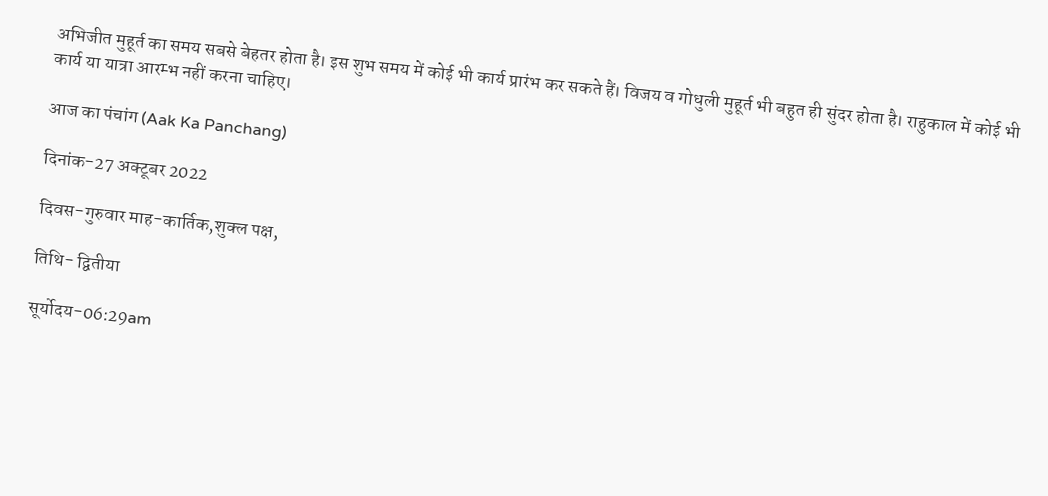अभिजीत मुहूर्त का समय सबसे बेहतर होता है। इस शुभ समय में कोई भी कार्य प्रारंभ कर सकते हैं। विजय व गोधुली मुहूर्त भी बहुत ही सुंदर होता है। राहुकाल में कोई भी कार्य या यात्रा आरम्भ नहीं करना चाहिए।

आज का पंचांग (Aak Ka Panchang)

दिनांक-27 अक्टूबर 2022

दिवस-गुरुवार माह-कार्तिक,शुक्ल पक्ष,

तिथि- द्वितीया

सूर्योदय-06:29am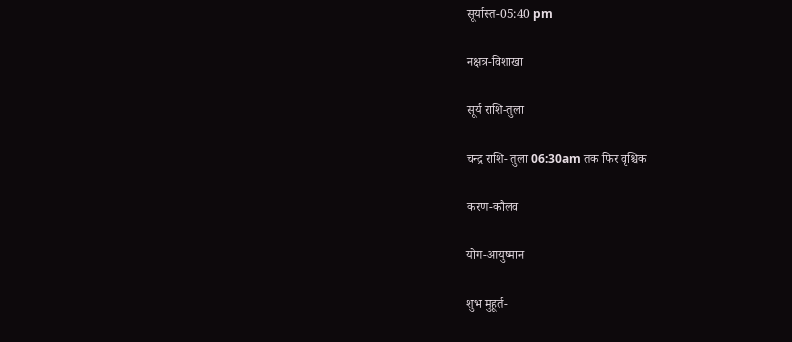सूर्यास्त-05:40 pm

नक्षत्र-विशाखा

सूर्य राशि-तुला

चन्द्र राशि- तुला 06:30am तक फिर वृश्चिक

करण-कौलव

योग-आयुष्मान

शुभ मुहूर्त-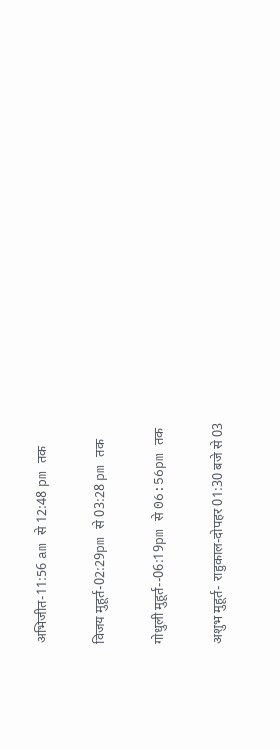अभिजीत-11:56 am से 12:48 pm तक

विजय मुहूर्त-02:29pm से 03:28 pm तक

गोधुली मुहूर्त--06:19pm से 06:56pm तक

अशुभ मुहूर्त- राहुकाल-दोपहर 01:30 बजे से 03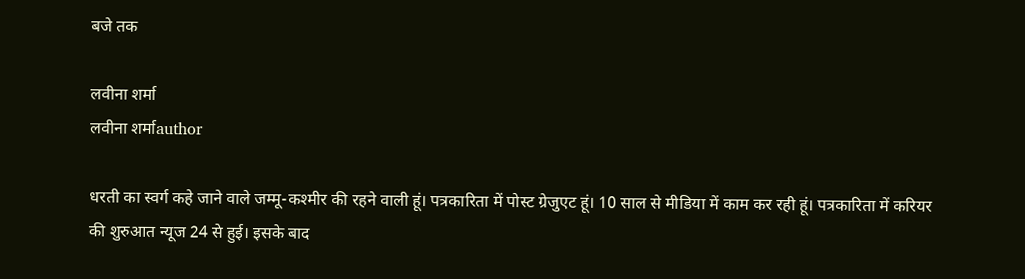बजे तक

लवीना शर्मा
लवीना शर्माauthor

धरती का स्वर्ग कहे जाने वाले जम्मू-कश्मीर की रहने वाली हूं। पत्रकारिता में पोस्ट ग्रेजुएट हूं। 10 साल से मीडिया में काम कर रही हूं। पत्रकारिता में करियर की शुरुआत न्यूज 24 से हुई। इसके बाद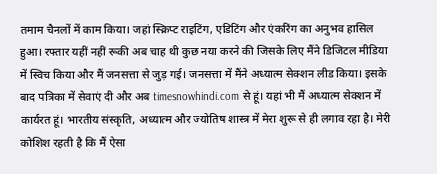तमाम चैनलों में काम किया। जहां स्क्रिप्ट राइटिंग, एडिटिंग और एंकरिंग का अनुभव हासिल हुआ। रफ्तार यहीं नहीं रूकी अब चाह थी कुछ नया करने की जिसके लिए मैंने डिजिटल मीडिया में स्विच किया और मैं जनसत्ता से जुड़ गई। जनसत्ता में मैंने अध्यात्म सेक्शन लीड किया। इसके बाद पत्रिका में सेवाएं दी और अब timesnowhindi.com से हूं। यहां भी मैं अध्यात्म सेक्शन में कार्यरत हूं। भारतीय संस्कृति, अध्यात्म और ज्योतिष शास्त्र में मेरा शुरू से ही लगाव रहा है। मेरी कोशिश रहती है कि मैं ऐसा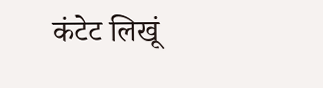कंटेट लिखूं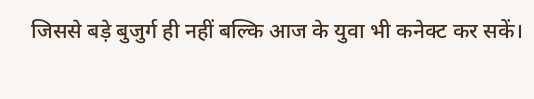जिससे बड़े बुजुर्ग ही नहीं बल्कि आज के युवा भी कनेक्ट कर सकें।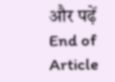और पढ़ें
End of Article